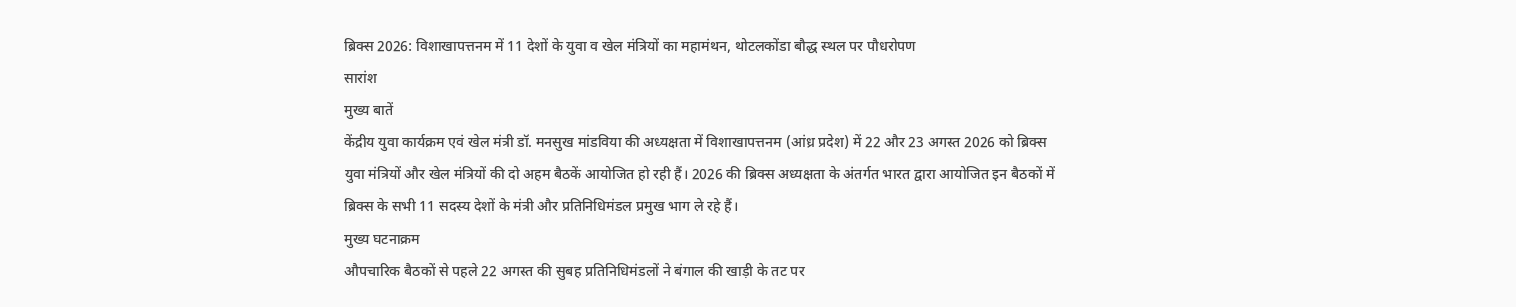ब्रिक्स 2026: विशाखापत्तनम में 11 देशों के युवा व खेल मंत्रियों का महामंथन, थोटलकोंडा बौद्ध स्थल पर पौधरोपण
सारांश
मुख्य बातें
केंद्रीय युवा कार्यक्रम एवं खेल मंत्री डॉ. मनसुख मांडविया की अध्यक्षता में विशाखापत्तनम (आंध्र प्रदेश) में 22 और 23 अगस्त 2026 को ब्रिक्स युवा मंत्रियों और खेल मंत्रियों की दो अहम बैठकें आयोजित हो रही हैं। 2026 की ब्रिक्स अध्यक्षता के अंतर्गत भारत द्वारा आयोजित इन बैठकों में ब्रिक्स के सभी 11 सदस्य देशों के मंत्री और प्रतिनिधिमंडल प्रमुख भाग ले रहे हैं।
मुख्य घटनाक्रम
औपचारिक बैठकों से पहले 22 अगस्त की सुबह प्रतिनिधिमंडलों ने बंगाल की खाड़ी के तट पर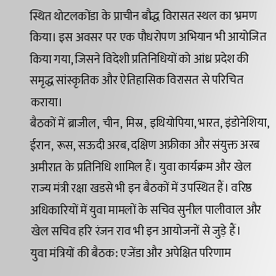स्थित थोटलकोंडा के प्राचीन बौद्ध विरासत स्थल का भ्रमण किया। इस अवसर पर एक पौधरोपण अभियान भी आयोजित किया गया, जिसने विदेशी प्रतिनिधियों को आंध्र प्रदेश की समृद्ध सांस्कृतिक और ऐतिहासिक विरासत से परिचित कराया।
बैठकों में ब्राजील, चीन, मिस्र, इथियोपिया, भारत, इंडोनेशिया, ईरान, रूस, सऊदी अरब, दक्षिण अफ्रीका और संयुक्त अरब अमीरात के प्रतिनिधि शामिल हैं। युवा कार्यक्रम और खेल राज्य मंत्री रक्षा खडसे भी इन बैठकों में उपस्थित हैं। वरिष्ठ अधिकारियों में युवा मामलों के सचिव सुनील पालीवाल और खेल सचिव हरि रंजन राव भी इन आयोजनों से जुड़े हैं।
युवा मंत्रियों की बैठक: एजेंडा और अपेक्षित परिणाम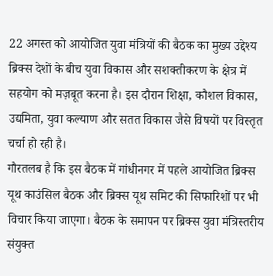22 अगस्त को आयोजित युवा मंत्रियों की बैठक का मुख्य उद्देश्य ब्रिक्स देशों के बीच युवा विकास और सशक्तीकरण के क्षेत्र में सहयोग को मज़बूत करना है। इस दौरान शिक्षा, कौशल विकास, उद्यमिता, युवा कल्याण और सतत विकास जैसे विषयों पर विस्तृत चर्चा हो रही है।
गौरतलब है कि इस बैठक में गांधीनगर में पहले आयोजित ब्रिक्स यूथ काउंसिल बैठक और ब्रिक्स यूथ समिट की सिफारिशों पर भी विचार किया जाएगा। बैठक के समापन पर ब्रिक्स युवा मंत्रिस्तरीय संयुक्त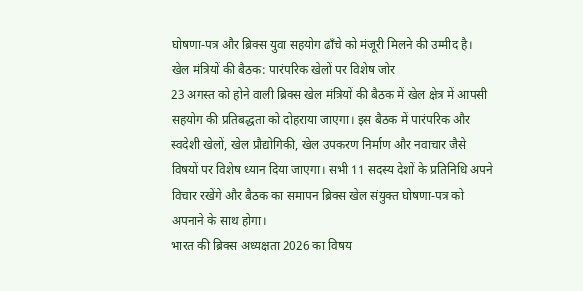घोषणा-पत्र और ब्रिक्स युवा सहयोग ढाँचे को मंजूरी मिलने की उम्मीद है।
खेल मंत्रियों की बैठक: पारंपरिक खेलों पर विशेष जोर
23 अगस्त को होने वाली ब्रिक्स खेल मंत्रियों की बैठक में खेल क्षेत्र में आपसी सहयोग की प्रतिबद्धता को दोहराया जाएगा। इस बैठक में पारंपरिक और स्वदेशी खेलों, खेल प्रौद्योगिकी, खेल उपकरण निर्माण और नवाचार जैसे विषयों पर विशेष ध्यान दिया जाएगा। सभी 11 सदस्य देशों के प्रतिनिधि अपने विचार रखेंगे और बैठक का समापन ब्रिक्स खेल संयुक्त घोषणा-पत्र को अपनाने के साथ होगा।
भारत की ब्रिक्स अध्यक्षता 2026 का विषय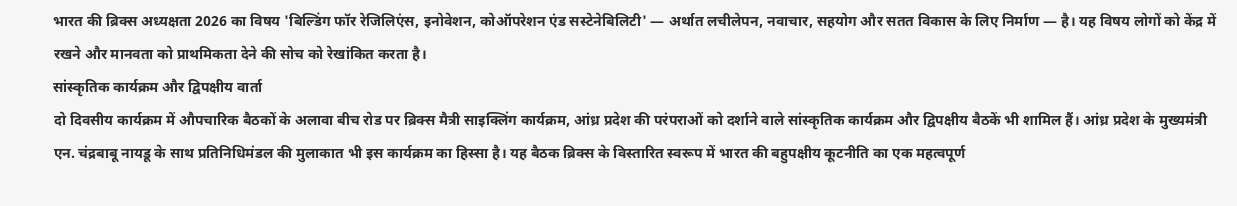भारत की ब्रिक्स अध्यक्षता 2026 का विषय 'बिल्डिंग फॉर रेजिलिएंस, इनोवेशन, कोऑपरेशन एंड सस्टेनेबिलिटी' — अर्थात लचीलेपन, नवाचार, सहयोग और सतत विकास के लिए निर्माण — है। यह विषय लोगों को केंद्र में रखने और मानवता को प्राथमिकता देने की सोच को रेखांकित करता है।
सांस्कृतिक कार्यक्रम और द्विपक्षीय वार्ता
दो दिवसीय कार्यक्रम में औपचारिक बैठकों के अलावा बीच रोड पर ब्रिक्स मैत्री साइक्लिंग कार्यक्रम, आंध्र प्रदेश की परंपराओं को दर्शाने वाले सांस्कृतिक कार्यक्रम और द्विपक्षीय बैठकें भी शामिल हैं। आंध्र प्रदेश के मुख्यमंत्री एन. चंद्रबाबू नायडू के साथ प्रतिनिधिमंडल की मुलाकात भी इस कार्यक्रम का हिस्सा है। यह बैठक ब्रिक्स के विस्तारित स्वरूप में भारत की बहुपक्षीय कूटनीति का एक महत्वपूर्ण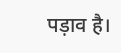पड़ाव है।